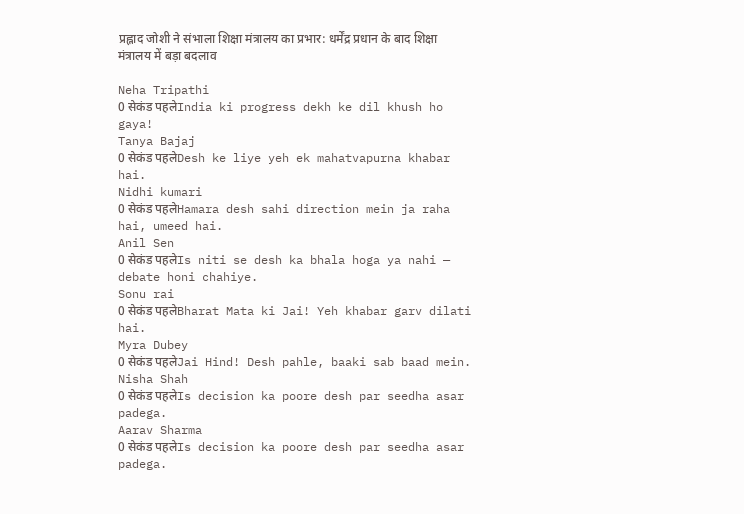प्रह्लाद जोशी ने संभाला शिक्षा मंत्रालय का प्रभार: धर्मेंद्र प्रधान के बाद शिक्षा मंत्रालय में बड़ा बदलाव

Neha Tripathi
0 सेकंड पहलेIndia ki progress dekh ke dil khush ho gaya!
Tanya Bajaj
0 सेकंड पहलेDesh ke liye yeh ek mahatvapurna khabar hai.
Nidhi kumari
0 सेकंड पहलेHamara desh sahi direction mein ja raha hai, umeed hai.
Anil Sen
0 सेकंड पहलेIs niti se desh ka bhala hoga ya nahi — debate honi chahiye.
Sonu rai
0 सेकंड पहलेBharat Mata ki Jai! Yeh khabar garv dilati hai.
Myra Dubey
0 सेकंड पहलेJai Hind! Desh pahle, baaki sab baad mein.
Nisha Shah
0 सेकंड पहलेIs decision ka poore desh par seedha asar padega.
Aarav Sharma
0 सेकंड पहलेIs decision ka poore desh par seedha asar padega.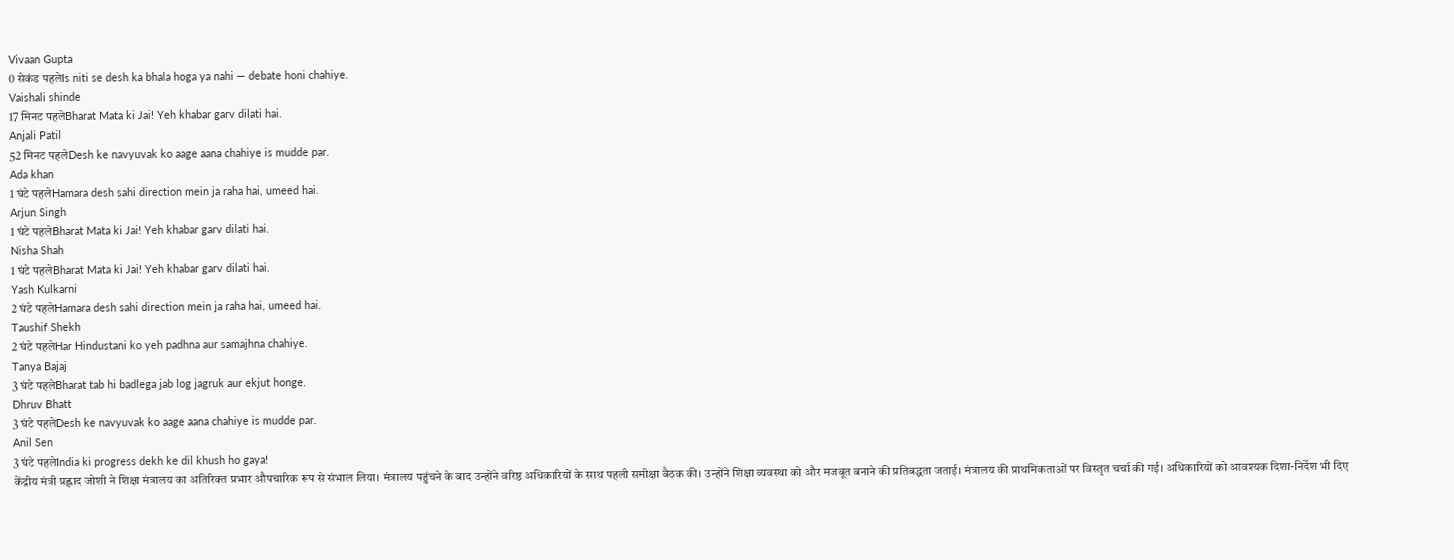Vivaan Gupta
0 सेकंड पहलेIs niti se desh ka bhala hoga ya nahi — debate honi chahiye.
Vaishali shinde
17 मिनट पहलेBharat Mata ki Jai! Yeh khabar garv dilati hai.
Anjali Patil
52 मिनट पहलेDesh ke navyuvak ko aage aana chahiye is mudde par.
Ada khan
1 घंटे पहलेHamara desh sahi direction mein ja raha hai, umeed hai.
Arjun Singh
1 घंटे पहलेBharat Mata ki Jai! Yeh khabar garv dilati hai.
Nisha Shah
1 घंटे पहलेBharat Mata ki Jai! Yeh khabar garv dilati hai.
Yash Kulkarni
2 घंटे पहलेHamara desh sahi direction mein ja raha hai, umeed hai.
Taushif Shekh
2 घंटे पहलेHar Hindustani ko yeh padhna aur samajhna chahiye.
Tanya Bajaj
3 घंटे पहलेBharat tab hi badlega jab log jagruk aur ekjut honge.
Dhruv Bhatt
3 घंटे पहलेDesh ke navyuvak ko aage aana chahiye is mudde par.
Anil Sen
3 घंटे पहलेIndia ki progress dekh ke dil khush ho gaya!
केंद्रीय मंत्री प्रह्लाद जोशी ने शिक्षा मंत्रालय का अतिरिक्त प्रभार औपचारिक रूप से संभाल लिया। मंत्रालय पहुंचने के बाद उन्होंने वरिष्ठ अधिकारियों के साथ पहली समीक्षा बैठक की। उन्होंने शिक्षा व्यवस्था को और मजबूत बनाने की प्रतिबद्धता जताई। मंत्रालय की प्राथमिकताओं पर विस्तृत चर्चा की गई। अधिकारियों को आवश्यक दिशा-निर्देश भी दिए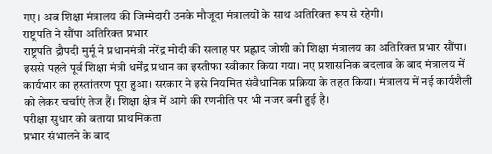गए। अब शिक्षा मंत्रालय की जिम्मेदारी उनके मौजूदा मंत्रालयों के साथ अतिरिक्त रूप से रहेगी।
राष्ट्रपति ने सौंपा अतिरिक्त प्रभार
राष्ट्रपति द्रौपदी मुर्मू ने प्रधानमंत्री नरेंद्र मोदी की सलाह पर प्रह्लाद जोशी को शिक्षा मंत्रालय का अतिरिक्त प्रभार सौंपा। इससे पहले पूर्व शिक्षा मंत्री धर्मेंद्र प्रधान का इस्तीफा स्वीकार किया गया। नए प्रशासनिक बदलाव के बाद मंत्रालय में कार्यभार का हस्तांतरण पूरा हुआ। सरकार ने इसे नियमित संवैधानिक प्रक्रिया के तहत किया। मंत्रालय में नई कार्यशैली को लेकर चर्चाएं तेज हैं। शिक्षा क्षेत्र में आगे की रणनीति पर भी नजर बनी हुई है।
परीक्षा सुधार को बताया प्राथमिकता
प्रभार संभालने के बाद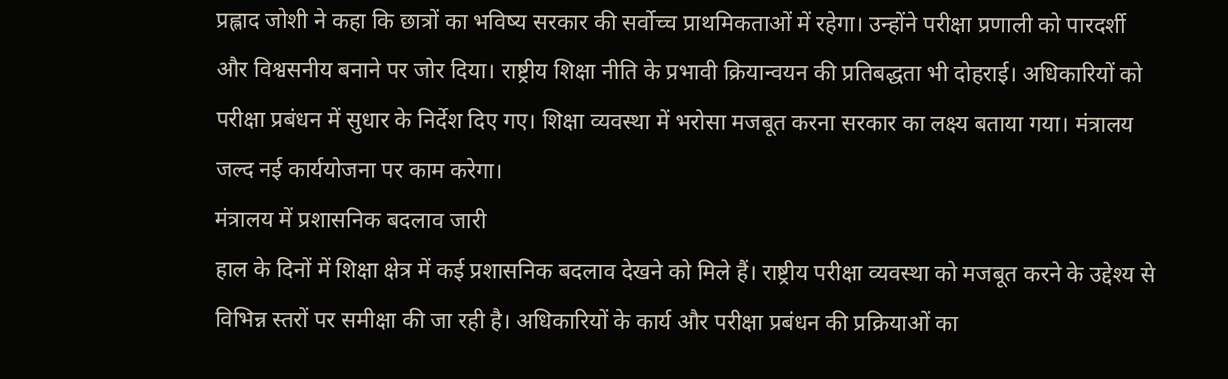प्रह्लाद जोशी ने कहा कि छात्रों का भविष्य सरकार की सर्वोच्च प्राथमिकताओं में रहेगा। उन्होंने परीक्षा प्रणाली को पारदर्शी और विश्वसनीय बनाने पर जोर दिया। राष्ट्रीय शिक्षा नीति के प्रभावी क्रियान्वयन की प्रतिबद्धता भी दोहराई। अधिकारियों को परीक्षा प्रबंधन में सुधार के निर्देश दिए गए। शिक्षा व्यवस्था में भरोसा मजबूत करना सरकार का लक्ष्य बताया गया। मंत्रालय जल्द नई कार्ययोजना पर काम करेगा।
मंत्रालय में प्रशासनिक बदलाव जारी
हाल के दिनों में शिक्षा क्षेत्र में कई प्रशासनिक बदलाव देखने को मिले हैं। राष्ट्रीय परीक्षा व्यवस्था को मजबूत करने के उद्देश्य से विभिन्न स्तरों पर समीक्षा की जा रही है। अधिकारियों के कार्य और परीक्षा प्रबंधन की प्रक्रियाओं का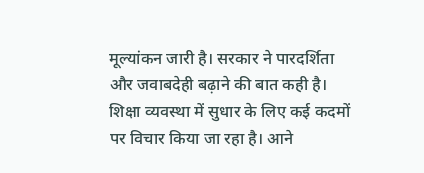मूल्यांकन जारी है। सरकार ने पारदर्शिता और जवाबदेही बढ़ाने की बात कही है। शिक्षा व्यवस्था में सुधार के लिए कई कदमों पर विचार किया जा रहा है। आने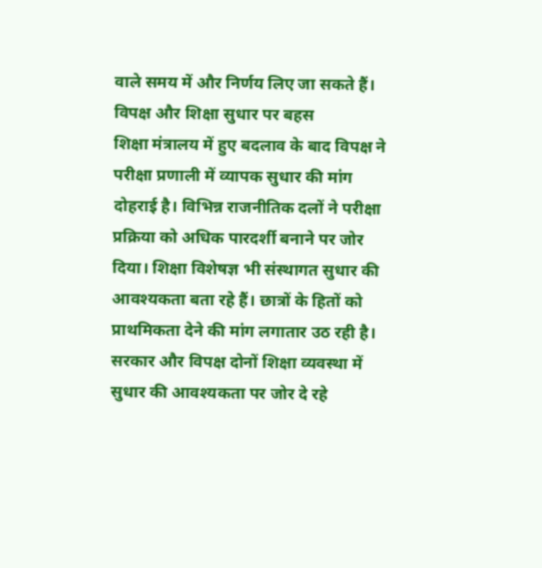वाले समय में और निर्णय लिए जा सकते हैं।
विपक्ष और शिक्षा सुधार पर बहस
शिक्षा मंत्रालय में हुए बदलाव के बाद विपक्ष ने परीक्षा प्रणाली में व्यापक सुधार की मांग दोहराई है। विभिन्न राजनीतिक दलों ने परीक्षा प्रक्रिया को अधिक पारदर्शी बनाने पर जोर दिया। शिक्षा विशेषज्ञ भी संस्थागत सुधार की आवश्यकता बता रहे हैं। छात्रों के हितों को प्राथमिकता देने की मांग लगातार उठ रही है। सरकार और विपक्ष दोनों शिक्षा व्यवस्था में सुधार की आवश्यकता पर जोर दे रहे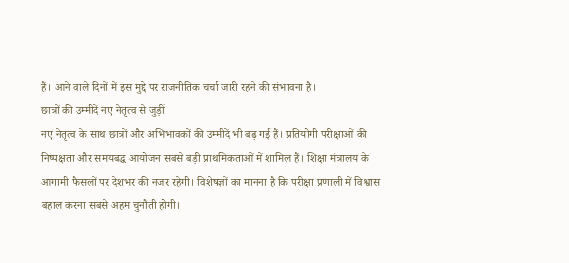हैं। आने वाले दिनों में इस मुद्दे पर राजनीतिक चर्चा जारी रहने की संभावना है।
छात्रों की उम्मीदें नए नेतृत्व से जुड़ीं
नए नेतृत्व के साथ छात्रों और अभिभावकों की उम्मीदें भी बढ़ गई हैं। प्रतियोगी परीक्षाओं की निष्पक्षता और समयबद्ध आयोजन सबसे बड़ी प्राथमिकताओं में शामिल हैं। शिक्षा मंत्रालय के आगामी फैसलों पर देशभर की नजर रहेगी। विशेषज्ञों का मानना है कि परीक्षा प्रणाली में विश्वास बहाल करना सबसे अहम चुनौती होगी।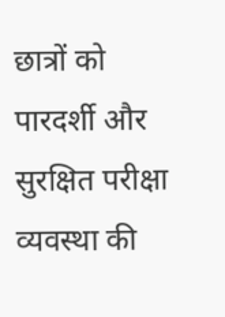छात्रों को पारदर्शी और सुरक्षित परीक्षा व्यवस्था की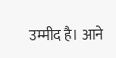उम्मीद है। आने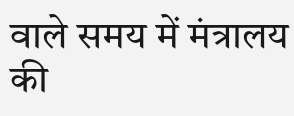वाले समय में मंत्रालय की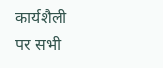कार्यशैली पर सभी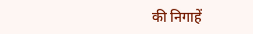की निगाहें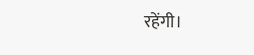रहेंगी।